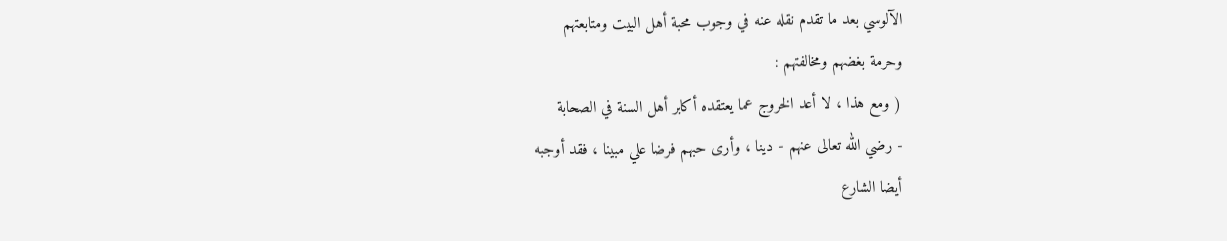الآلوسي بعد ما تقدم نقله عنه في وجوب محبة أهل البيت ومتابعتهم
وحرمة بغضهم ومخالفتهم :
( ومع هذا ، لا أعد الخروج عما يعتقده أكابر أهل السنة في الصحابة
- رضي الله تعالى عنهم - دينا ، وأرى حبهم فرضا علي مبينا ، فقد أوجبه
أيضا الشارع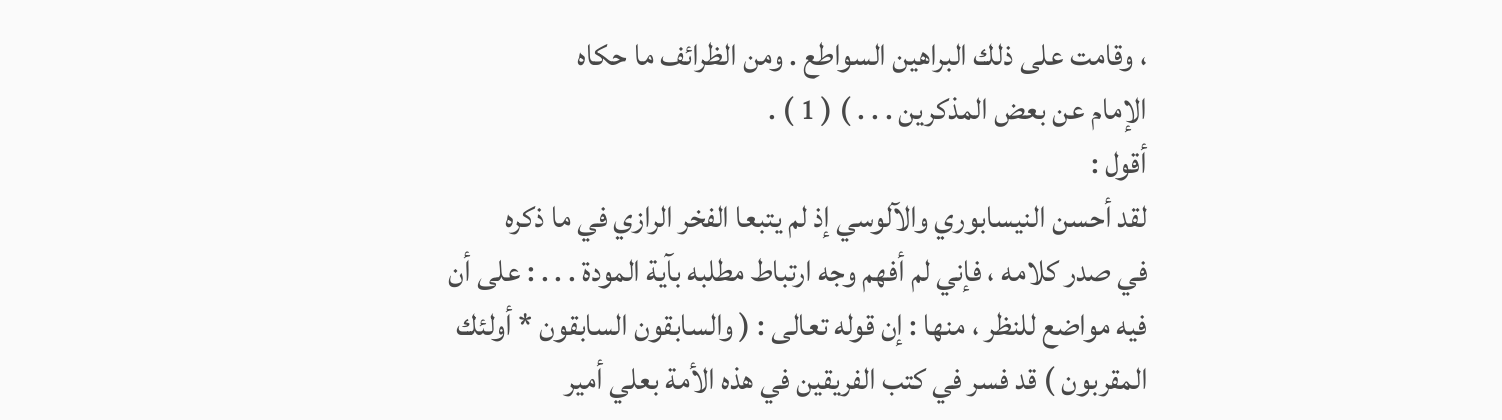، وقامت على ذلك البراهين السواطع . ومن الظرائف ما حكاه
الإمام عن بعض المذكرين . . . ) ( 1 ) .
أقول :
لقد أحسن النيسابوري والآلوسي إذ لم يتبعا الفخر الرازي في ما ذكره
في صدر كلامه ، فإني لم أفهم وجه ارتباط مطلبه بآية المودة . . . : على أن
فيه مواضع للنظر ، منها : إن قوله تعالى : ( والسابقون السابقون * أولئك
المقربون ) قد فسر في كتب الفريقين في هذه الأمة بعلي أمير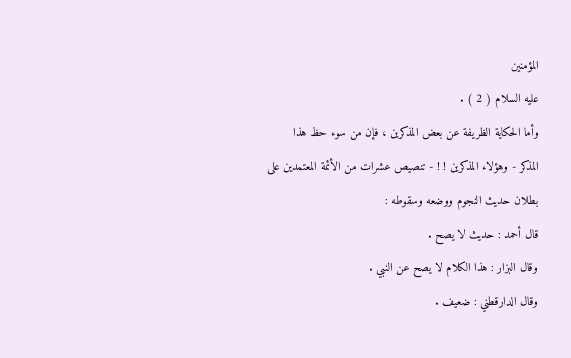المؤمنين
عليه السلام ( 2 ) .
وأما الحكاية الظريفة عن بعض المذكرين ، فإن من سوء حظ هذا
المذكر - وهؤلاء المذكرين ! ! - تنصيص عشرات من الأئمة المعتمدين على
بطلان حديث النجوم ووضعه وسقوطه :
قال أحمد : حديث لا يصح .
وقال البزار : هذا الكلام لا يصح عن النبي .
وقال الدارقطني : ضعيف .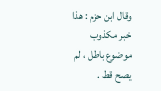وقال ابن حزم : هذا خبر مكذوب موضوع باطل ، لم يصح قط .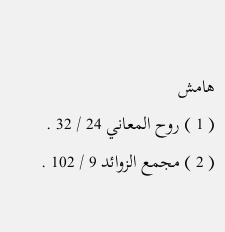هامش
( 1 ) روح المعاني 24 / 32 .
( 2 ) مجمع الزوائد 9 / 102 .